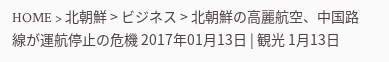HOME > 北朝鮮 > ビジネス > 北朝鮮の高麗航空、中国路線が運航停止の危機 2017年01月13日 | 観光 1月13日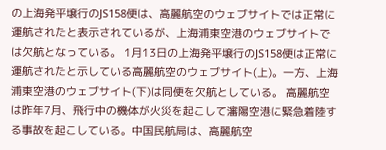の上海発平壌行のJS158便は、高麗航空のウェブサイトでは正常に運航されたと表示されているが、上海浦東空港のウェブサイトでは欠航となっている。 1月13日の上海発平壌行のJS158便は正常に運航されたと示している高麗航空のウェブサイト(上)。一方、上海浦東空港のウェブサイト(下)は同便を欠航としている。 高麗航空は昨年7月、飛行中の機体が火災を起こして瀋陽空港に緊急着陸する事故を起こしている。中国民航局は、高麗航空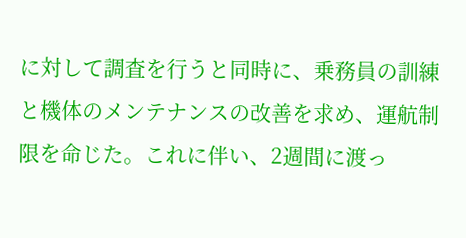に対して調査を行うと同時に、乗務員の訓練と機体のメンテナンスの改善を求め、運航制限を命じた。これに伴い、2週間に渡っ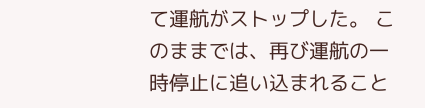て運航がストップした。 このままでは、再び運航の一時停止に追い込まれること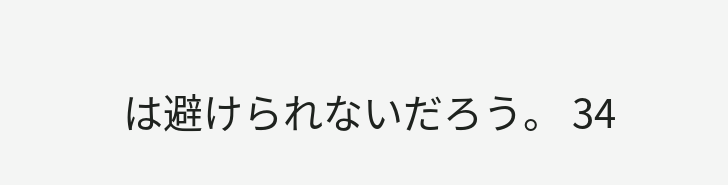は避けられないだろう。 34